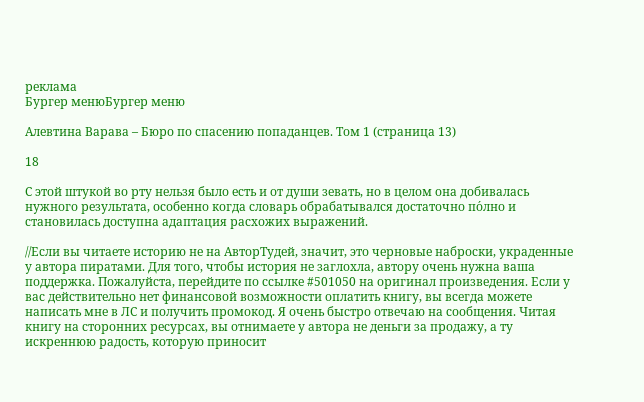реклама
Бургер менюБургер меню

Алевтина Варава – Бюро по спасению попаданцев. Том 1 (страница 13)

18

С этой штукой во рту нельзя было есть и от души зевать, но в целом она добивалась нужного результата, особенно когда словарь обрабатывался достаточно по́лно и становилась доступна адаптация расхожих выражений.

//Если вы читаете историю не на АвторТудей, значит, это черновые наброски, украденные у автора пиратами. Для того, чтобы история не заглохла, автору очень нужна ваша поддержка. Пожалуйста, перейдите по ссылке #501050 на оригинал произведения. Если у вас действительно нет финансовой возможности оплатить книгу, вы всегда можете написать мне в ЛС и получить промокод. Я очень быстро отвечаю на сообщения. Читая книгу на сторонних ресурсах, вы отнимаете у автора не деньги за продажу, а ту искреннюю радость, которую приносит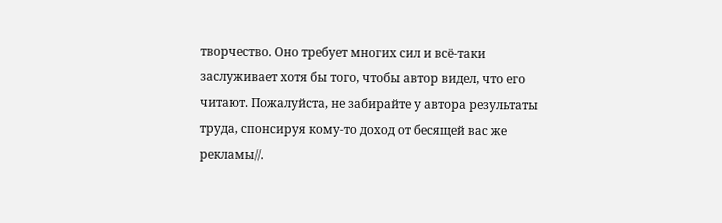творчество. Оно требует многих сил и всё-таки заслуживает хотя бы того, чтобы автор видел, что его читают. Пожалуйста, не забирайте у автора результаты труда, спонсируя кому-то доход от бесящей вас же рекламы//.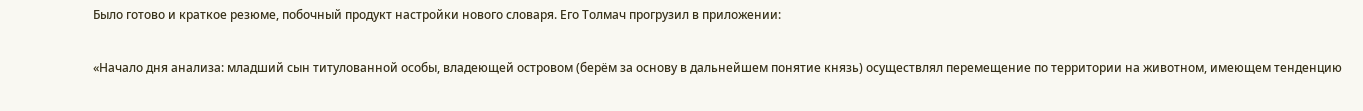Было готово и краткое резюме, побочный продукт настройки нового словаря. Его Толмач прогрузил в приложении:

«Начало дня анализа: младший сын титулованной особы, владеющей островом (берём за основу в дальнейшем понятие князь) осуществлял перемещение по территории на животном, имеющем тенденцию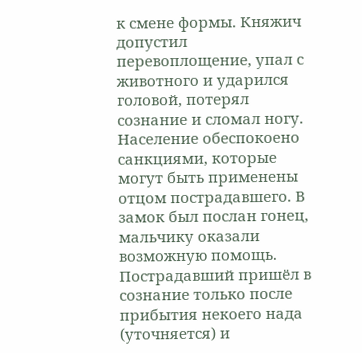к смене формы. Княжич допустил перевоплощение, упал с животного и ударился головой, потерял сознание и сломал ногу. Население обеспокоено санкциями, которые могут быть применены отцом пострадавшего. В замок был послан гонец, мальчику оказали возможную помощь. Пострадавший пришёл в сознание только после прибытия некоего нада (уточняется) и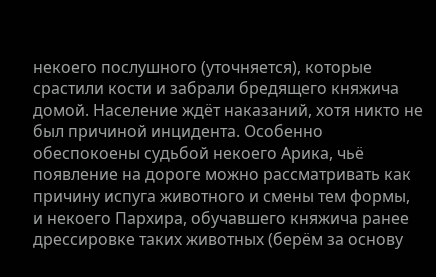некоего послушного (уточняется), которые срастили кости и забрали бредящего княжича домой. Население ждёт наказаний, хотя никто не был причиной инцидента. Особенно обеспокоены судьбой некоего Арика, чьё появление на дороге можно рассматривать как причину испуга животного и смены тем формы, и некоего Пархира, обучавшего княжича ранее дрессировке таких животных (берём за основу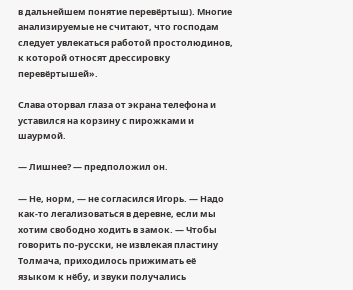в дальнейшем понятие перевёртыш). Многие анализируемые не считают, что господам следует увлекаться работой простолюдинов, к которой относят дрессировку перевёртышей».

Слава оторвал глаза от экрана телефона и уставился на корзину с пирожками и шаурмой.

— Лишнее? — предположил он.

— Не, норм, — не согласился Игорь. — Надо как-то легализоваться в деревне, если мы хотим свободно ходить в замок. — Чтобы говорить по-русски, не извлекая пластину Толмача, приходилось прижимать её языком к нёбу, и звуки получались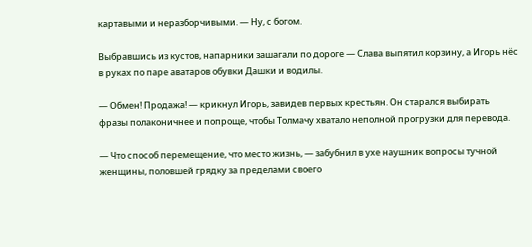картавыми и неразборчивыми. — Ну, с богом.

Выбравшись из кустов, напарники зашагали по дороге — Слава выпятил корзину, а Игорь нёс в руках по паре аватаров обувки Дашки и водилы.

— Обмен! Продажа! — крикнул Игорь, завидев первых крестьян. Он старался выбирать фразы полаконичнее и попроще, чтобы Толмачу хватало неполной прогрузки для перевода.

— Что способ перемещение, что место жизнь, — забубнил в ухе наушник вопросы тучной женщины, половшей грядку за пределами своего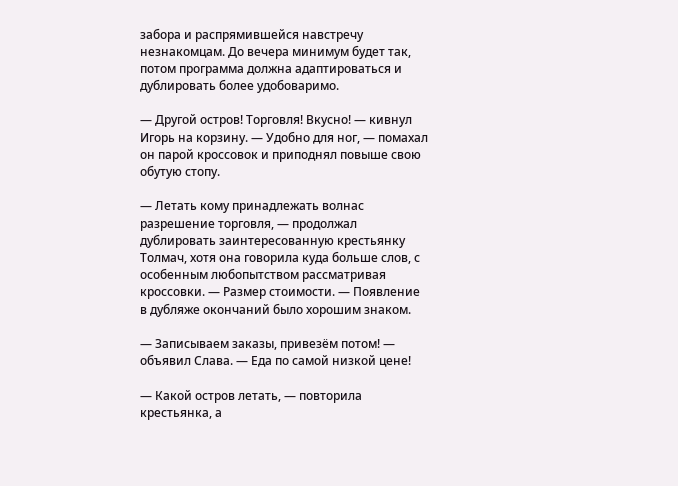забора и распрямившейся навстречу незнакомцам. До вечера минимум будет так, потом программа должна адаптироваться и дублировать более удобоваримо.

— Другой остров! Торговля! Вкусно! — кивнул Игорь на корзину. — Удобно для ног, — помахал он парой кроссовок и приподнял повыше свою обутую стопу.

— Летать кому принадлежать волнас разрешение торговля, — продолжал дублировать заинтересованную крестьянку Толмач, хотя она говорила куда больше слов, с особенным любопытством рассматривая кроссовки. — Размер стоимости. — Появление в дубляже окончаний было хорошим знаком.

— Записываем заказы, привезём потом! — объявил Слава. — Еда по самой низкой цене!

— Какой остров летать, — повторила крестьянка, а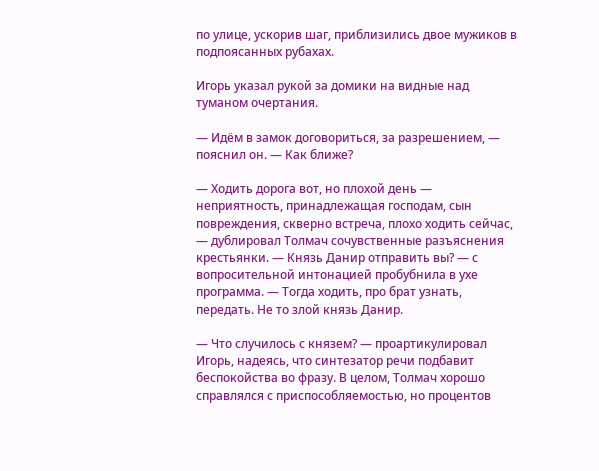по улице, ускорив шаг, приблизились двое мужиков в подпоясанных рубахах.

Игорь указал рукой за домики на видные над туманом очертания.

— Идём в замок договориться, за разрешением, — пояснил он. — Как ближе?

— Ходить дорога вот, но плохой день — неприятность, принадлежащая господам, сын повреждения, скверно встреча, плохо ходить сейчас, — дублировал Толмач сочувственные разъяснения крестьянки. — Князь Данир отправить вы? — с вопросительной интонацией пробубнила в ухе программа. — Тогда ходить, про брат узнать, передать. Не то злой князь Данир.

— Что случилось с князем? — проартикулировал Игорь, надеясь, что синтезатор речи подбавит беспокойства во фразу. В целом, Толмач хорошо справлялся с приспособляемостью, но процентов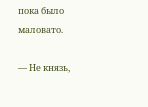пока было маловато.

— Не князь,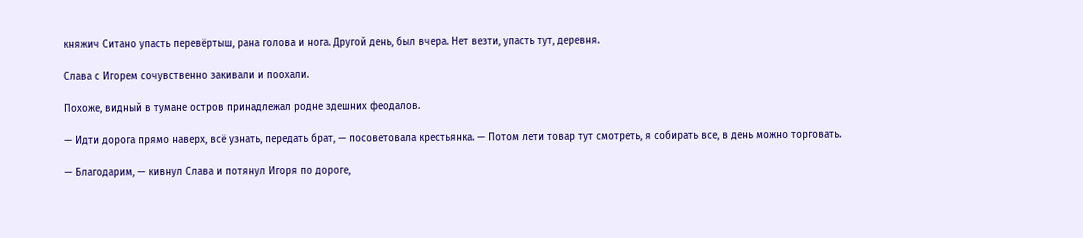княжич Ситано упасть перевёртыш, рана голова и нога. Другой день, был вчера. Нет везти, упасть тут, деревня.

Слава с Игорем сочувственно закивали и поохали.

Похоже, видный в тумане остров принадлежал родне здешних феодалов.

— Идти дорога прямо наверх, всё узнать, передать брат, — посоветовала крестьянка. — Потом лети товар тут смотреть, я собирать все, в день можно торговать.

— Благодарим, — кивнул Слава и потянул Игоря по дороге,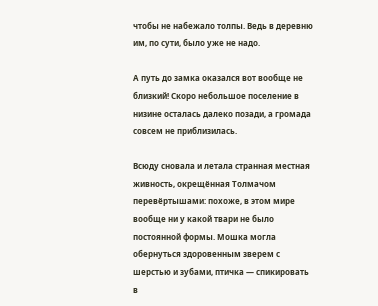чтобы не набежало толпы. Ведь в деревню им, по сути, было уже не надо.

А путь до замка оказался вот вообще не близкий! Скоро небольшое поселение в низине осталась далеко позади, а громада совсем не приблизилась.

Всюду сновала и летала странная местная живность, окрещённая Толмачом перевёртышами: похоже, в этом мире вообще ни у какой твари не было постоянной формы. Мошка могла обернуться здоровенным зверем с шерстью и зубами, птичка — спикировать в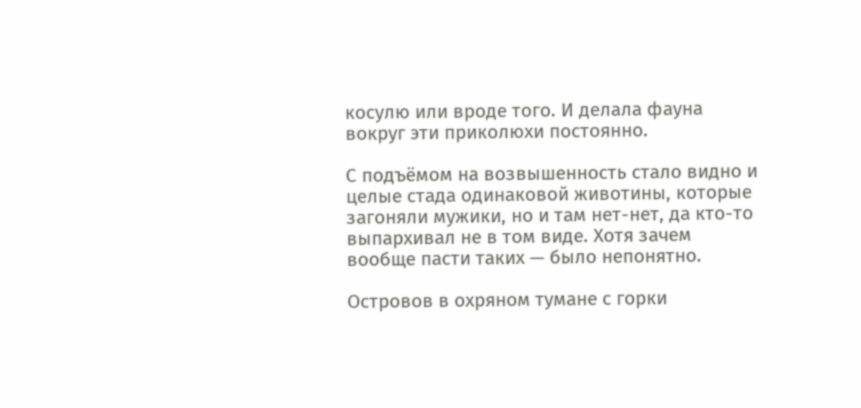косулю или вроде того. И делала фауна вокруг эти приколюхи постоянно.

С подъёмом на возвышенность стало видно и целые стада одинаковой животины, которые загоняли мужики, но и там нет-нет, да кто-то выпархивал не в том виде. Хотя зачем вообще пасти таких — было непонятно.

Островов в охряном тумане с горки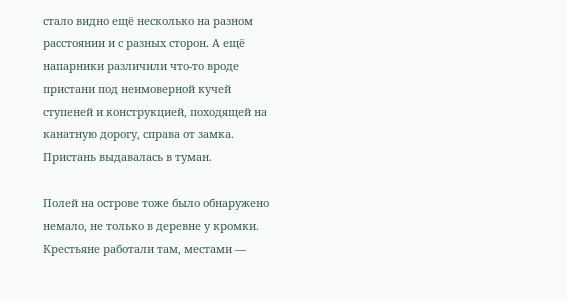стало видно ещё несколько на разном расстоянии и с разных сторон. А ещё напарники различили что-то вроде пристани под неимоверной кучей ступеней и конструкцией, походящей на канатную дорогу, справа от замка. Пристань выдавалась в туман.

Полей на острове тоже было обнаружено немало, не только в деревне у кромки. Крестьяне работали там, местами —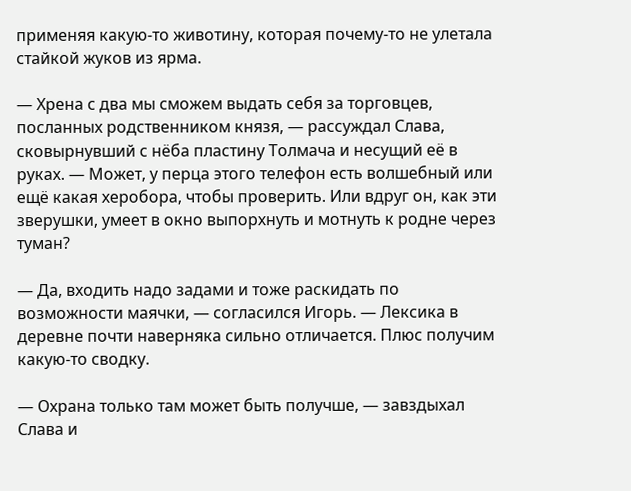применяя какую-то животину, которая почему-то не улетала стайкой жуков из ярма.

— Хрена с два мы сможем выдать себя за торговцев, посланных родственником князя, — рассуждал Слава, сковырнувший с нёба пластину Толмача и несущий её в руках. — Может, у перца этого телефон есть волшебный или ещё какая херобора, чтобы проверить. Или вдруг он, как эти зверушки, умеет в окно выпорхнуть и мотнуть к родне через туман?

— Да, входить надо задами и тоже раскидать по возможности маячки, — согласился Игорь. — Лексика в деревне почти наверняка сильно отличается. Плюс получим какую-то сводку.

— Охрана только там может быть получше, — завздыхал Слава и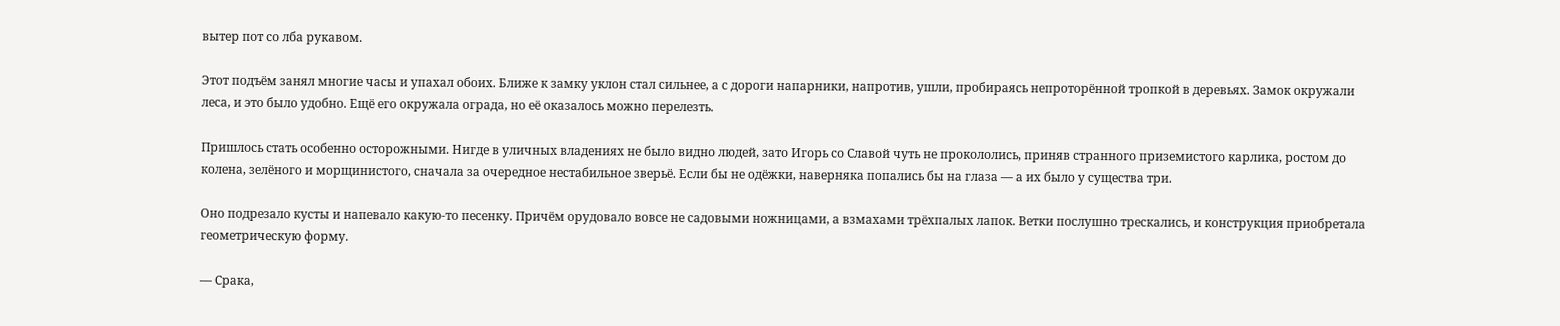вытер пот со лба рукавом.

Этот подъём занял многие часы и упахал обоих. Ближе к замку уклон стал сильнее, а с дороги напарники, напротив, ушли, пробираясь непроторённой тропкой в деревьях. Замок окружали леса, и это было удобно. Ещё его окружала ограда, но её оказалось можно перелезть.

Пришлось стать особенно осторожными. Нигде в уличных владениях не было видно людей, зато Игорь со Славой чуть не прокололись, приняв странного приземистого карлика, ростом до колена, зелёного и морщинистого, сначала за очередное нестабильное зверьё. Если бы не одёжки, наверняка попались бы на глаза — а их было у существа три.

Оно подрезало кусты и напевало какую-то песенку. Причём орудовало вовсе не садовыми ножницами, а взмахами трёхпалых лапок. Ветки послушно трескались, и конструкция приобретала геометрическую форму.

— Срака,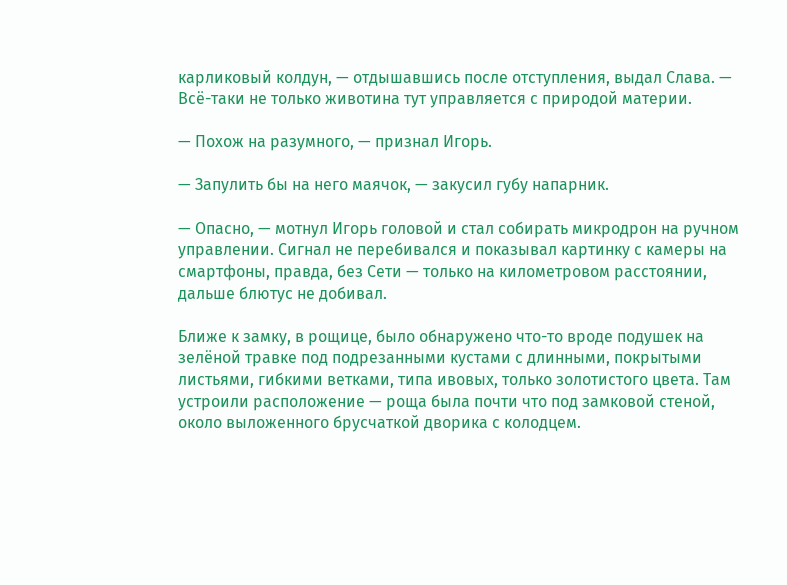карликовый колдун, — отдышавшись после отступления, выдал Слава. — Всё-таки не только животина тут управляется с природой материи.

— Похож на разумного, — признал Игорь.

— Запулить бы на него маячок, — закусил губу напарник.

— Опасно, — мотнул Игорь головой и стал собирать микродрон на ручном управлении. Сигнал не перебивался и показывал картинку с камеры на смартфоны, правда, без Сети — только на километровом расстоянии, дальше блютус не добивал.

Ближе к замку, в рощице, было обнаружено что-то вроде подушек на зелёной травке под подрезанными кустами с длинными, покрытыми листьями, гибкими ветками, типа ивовых, только золотистого цвета. Там устроили расположение — роща была почти что под замковой стеной, около выложенного брусчаткой дворика с колодцем.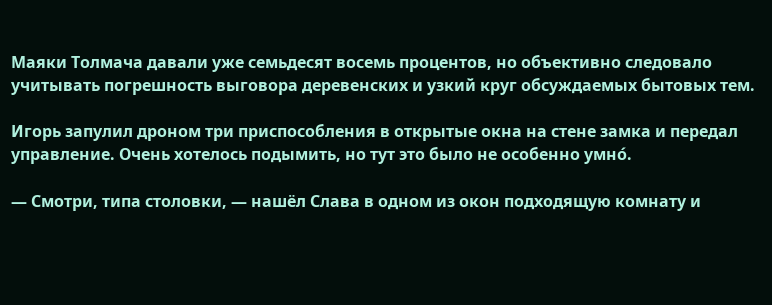Маяки Толмача давали уже семьдесят восемь процентов, но объективно следовало учитывать погрешность выговора деревенских и узкий круг обсуждаемых бытовых тем.

Игорь запулил дроном три приспособления в открытые окна на стене замка и передал управление. Очень хотелось подымить, но тут это было не особенно умно́.

— Смотри, типа столовки, — нашёл Слава в одном из окон подходящую комнату и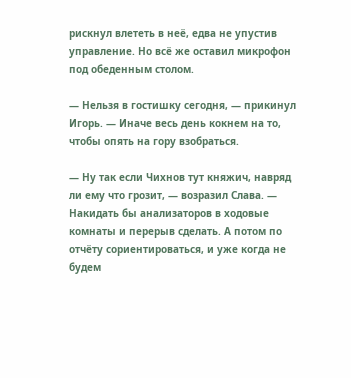рискнул влететь в неё, едва не упустив управление. Но всё же оставил микрофон под обеденным столом.

— Нельзя в гостишку сегодня, — прикинул Игорь. — Иначе весь день кокнем на то, чтобы опять на гору взобраться.

— Ну так если Чихнов тут княжич, навряд ли ему что грозит, — возразил Слава. — Накидать бы анализаторов в ходовые комнаты и перерыв сделать. А потом по отчёту сориентироваться, и уже когда не будем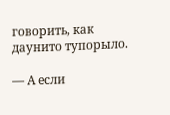говорить, как даунито тупорыло.

— А если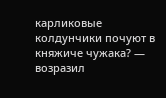карликовые колдунчики почуют в княжиче чужака? — возразил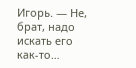Игорь. — Не, брат, надо искать его как-то…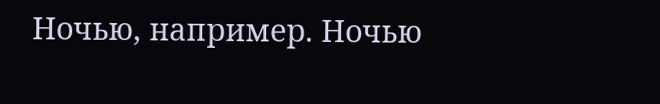Ночью, например. Ночью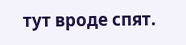тут вроде спят.